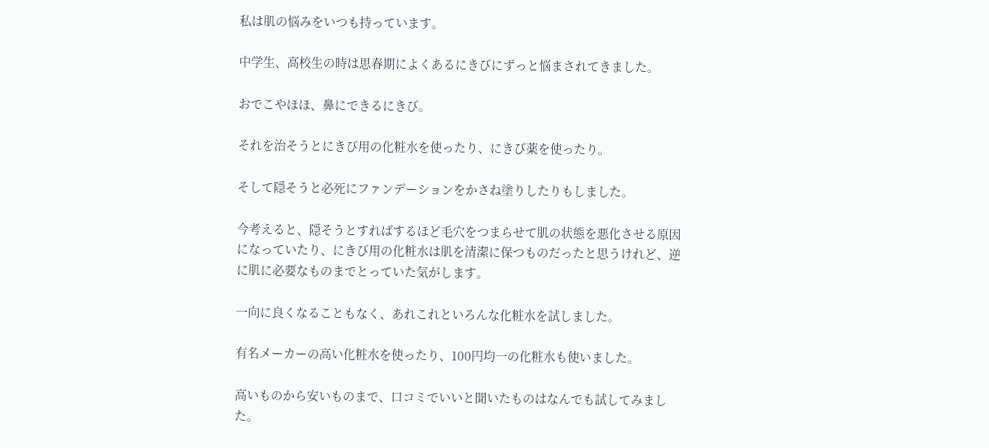私は肌の悩みをいつも持っています。

中学生、高校生の時は思春期によくあるにきびにずっと悩まされてきました。

おでこやほほ、鼻にできるにきび。

それを治そうとにきび用の化粧水を使ったり、にきび薬を使ったり。

そして隠そうと必死にファンデーションをかさね塗りしたりもしました。

今考えると、隠そうとすればするほど毛穴をつまらせて肌の状態を悪化させる原因になっていたり、にきび用の化粧水は肌を清潔に保つものだったと思うけれど、逆に肌に必要なものまでとっていた気がします。

一向に良くなることもなく、あれこれといろんな化粧水を試しました。

有名メーカーの高い化粧水を使ったり、100円均一の化粧水も使いました。

高いものから安いものまで、口コミでいいと聞いたものはなんでも試してみました。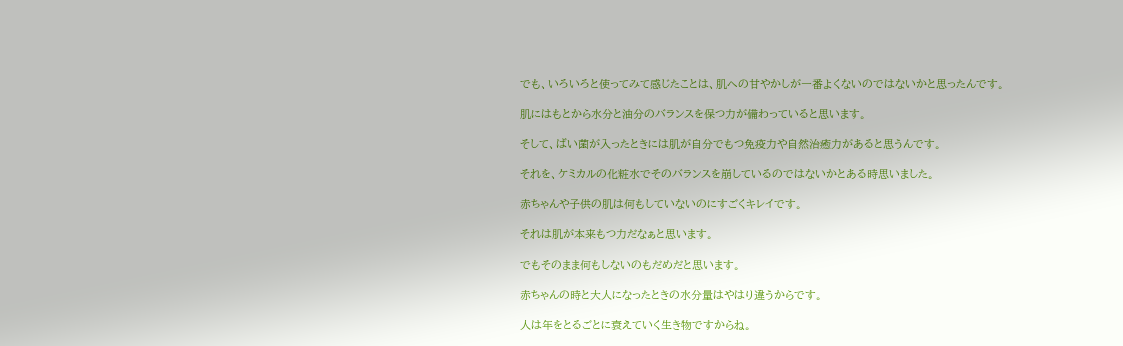でも、いろいろと使ってみて感じたことは、肌への甘やかしが一番よくないのではないかと思ったんです。

肌にはもとから水分と油分のバランスを保つ力が備わっていると思います。

そして、ばい菌が入ったときには肌が自分でもつ免疫力や自然治癒力があると思うんです。

それを、ケミカルの化粧水でそのバランスを崩しているのではないかとある時思いました。

赤ちゃんや子供の肌は何もしていないのにすごくキレイです。

それは肌が本来もつ力だなぁと思います。

でもそのまま何もしないのもだめだと思います。

赤ちゃんの時と大人になったときの水分量はやはり違うからです。

人は年をとるごとに衰えていく生き物ですからね。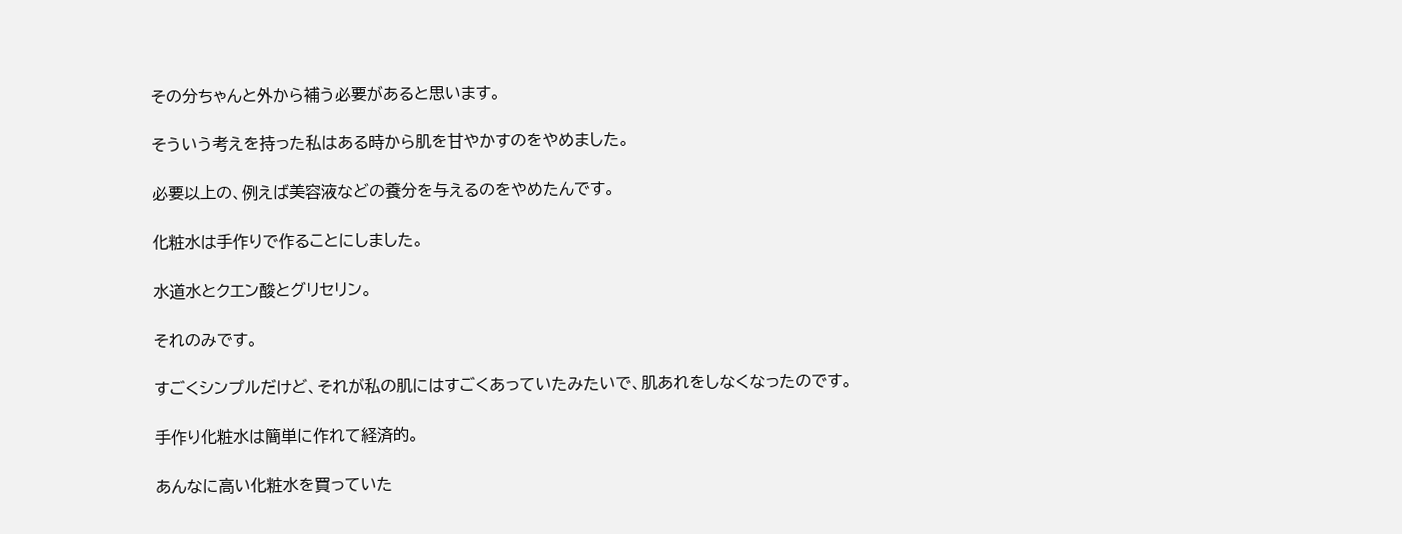その分ちゃんと外から補う必要があると思います。

そういう考えを持った私はある時から肌を甘やかすのをやめました。

必要以上の、例えば美容液などの養分を与えるのをやめたんです。

化粧水は手作りで作ることにしました。

水道水とクエン酸とグリセリン。

それのみです。

すごくシンプルだけど、それが私の肌にはすごくあっていたみたいで、肌あれをしなくなったのです。

手作り化粧水は簡単に作れて経済的。

あんなに高い化粧水を買っていた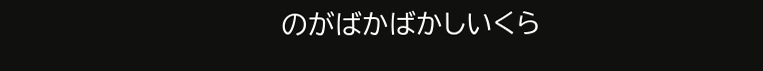のがばかばかしいくら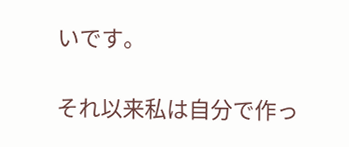いです。

それ以来私は自分で作っ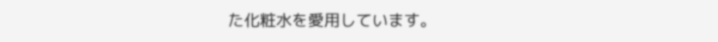た化粧水を愛用しています。